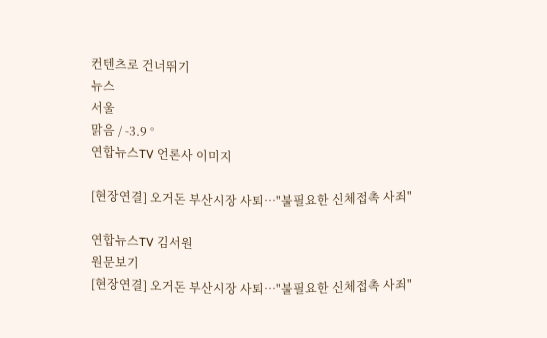컨텐츠로 건너뛰기
뉴스
서울
맑음 / -3.9 °
연합뉴스TV 언론사 이미지

[현장연결] 오거돈 부산시장 사퇴…"불필요한 신체접촉 사죄"

연합뉴스TV 김서원
원문보기
[현장연결] 오거돈 부산시장 사퇴…"불필요한 신체접촉 사죄"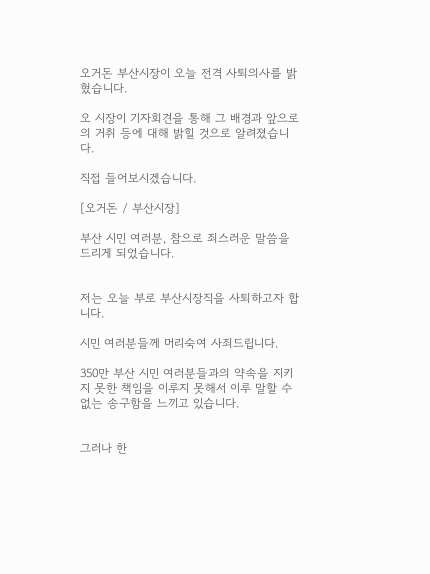오거돈 부산시장이 오늘 전격 사퇴의사를 밝혔습니다.

오 시장이 기자회견을 통해 그 배경과 앞으로의 거취 등에 대해 밝힐 것으로 알려졌습니다.

직접 들어보시겠습니다.

[오거돈 / 부산시장]

부산 시민 여러분, 참으로 죄스러운 말씀을 드리게 되었습니다.


저는 오늘 부로 부산시장직을 사퇴하고자 합니다.

시민 여러분들께 머리숙여 사죄드립니다.

350만 부산 시민 여러분들과의 약속을 지키지 못한 책임을 이루지 못해서 이루 말할 수 없는 송구함을 느끼고 있습니다.


그러나 한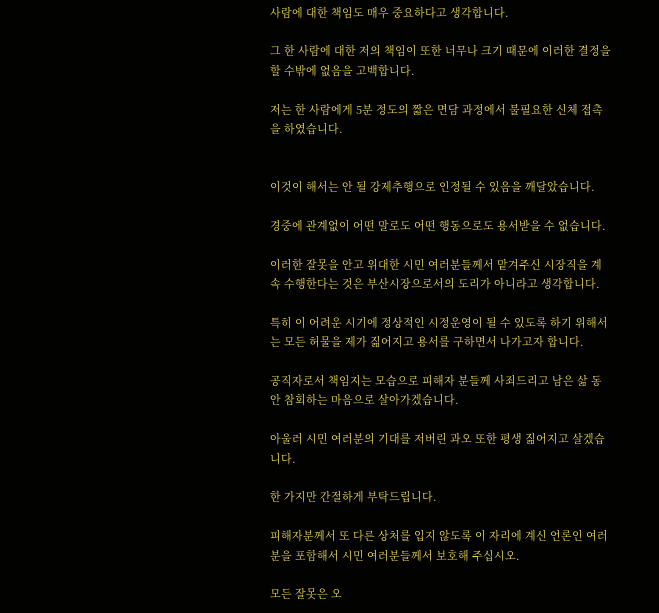사람에 대한 책임도 매우 중요하다고 생각합니다.

그 한 사람에 대한 저의 책임이 또한 너무나 크기 때문에 이러한 결정을 할 수밖에 없음을 고백합니다.

저는 한 사람에게 5분 정도의 짧은 면담 과정에서 불필요한 신체 접촉을 하였습니다.


이것이 해서는 안 될 강제추행으로 인정될 수 있음을 깨달았습니다.

경중에 관계없이 어떤 말로도 어떤 행동으로도 용서받을 수 없습니다.

이러한 잘못을 안고 위대한 시민 여러분들께서 맡겨주신 시장직을 계속 수행한다는 것은 부산시장으로서의 도리가 아니라고 생각합니다.

특히 이 어려운 시기에 정상적인 시정운영이 될 수 있도록 하기 위해서는 모든 허물을 제가 짊어지고 용서를 구하면서 나가고자 합니다.

공직자로서 책임지는 모습으로 피해자 분들께 사죄드리고 남은 삶 동안 참회하는 마음으로 살아가겠습니다.

아울러 시민 여러분의 기대를 저버린 과오 또한 평생 짊어지고 살겠습니다.

한 가지만 간절하게 부탁드립니다.

피해자분께서 또 다른 상처를 입지 않도록 이 자리에 계신 언론인 여러분을 포함해서 시민 여러분들께서 보호해 주십시오.

모든 잘못은 오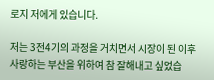로지 저에게 있습니다.

저는 3전4기의 과정을 거치면서 시장이 된 이후 사랑하는 부산을 위하여 참 잘해내고 싶었습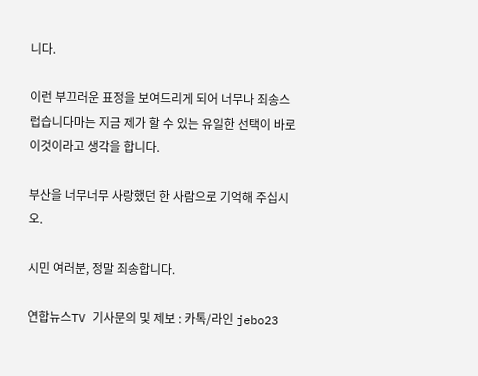니다.

이런 부끄러운 표정을 보여드리게 되어 너무나 죄송스럽습니다마는 지금 제가 할 수 있는 유일한 선택이 바로 이것이라고 생각을 합니다.

부산을 너무너무 사랑했던 한 사람으로 기억해 주십시오.

시민 여러분, 정말 죄송합니다.

연합뉴스TV 기사문의 및 제보 : 카톡/라인 jebo23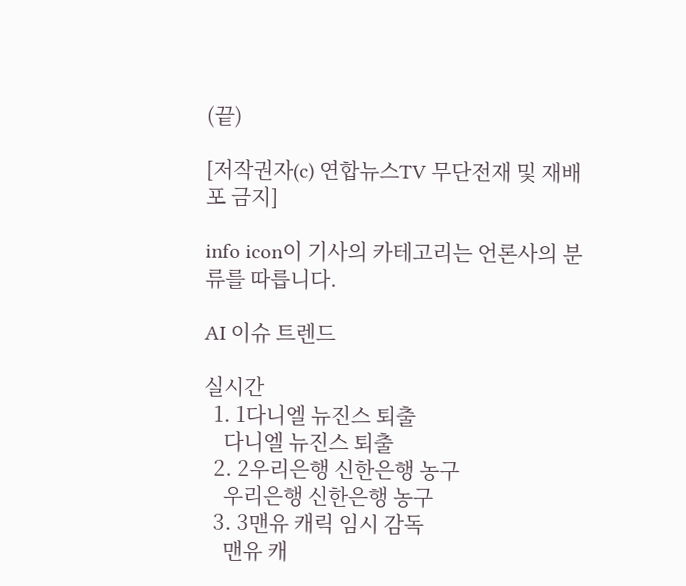(끝)

[저작권자(c) 연합뉴스TV 무단전재 및 재배포 금지]

info icon이 기사의 카테고리는 언론사의 분류를 따릅니다.

AI 이슈 트렌드

실시간
  1. 1다니엘 뉴진스 퇴출
    다니엘 뉴진스 퇴출
  2. 2우리은행 신한은행 농구
    우리은행 신한은행 농구
  3. 3맨유 캐릭 임시 감독
    맨유 캐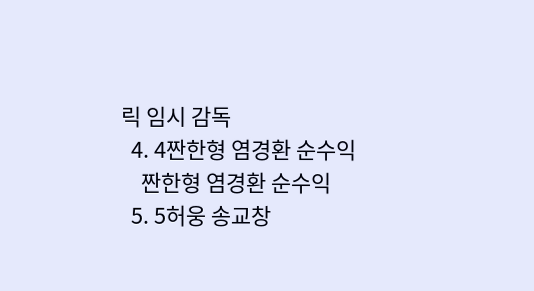릭 임시 감독
  4. 4짠한형 염경환 순수익
    짠한형 염경환 순수익
  5. 5허웅 송교창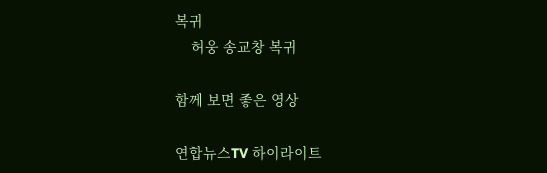복귀
    허웅 송교창 복귀

함께 보면 좋은 영상

연합뉴스TV 하이라이트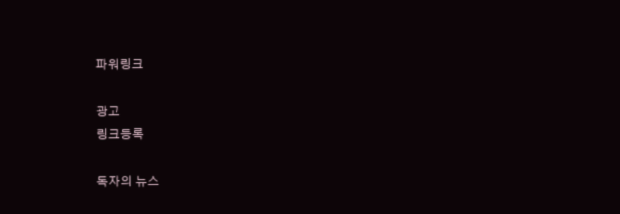파워링크

광고
링크등록

독자의 뉴스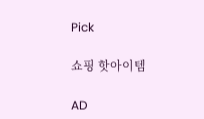Pick

쇼핑 핫아이템

AD